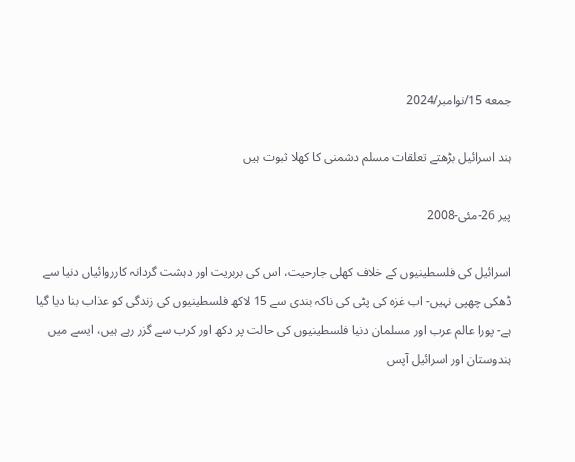جمعه 15/نوامبر/2024

ہند اسرائیل بڑھتے تعلقات مسلم دشمنی کا کھلا ثبوت ہیں

پیر 26-مئی-2008

اسرائیل کی فلسطینیوں کے خلاف کھلی جارحیت، اس کی بربریت اور دہشت گردانہ کارروائیاں دنیا سے ڈھکی چھپی نہیں- اب غزہ کی پٹی کی ناکہ بندی سے 15 لاکھ فلسطینیوں کی زندگی کو عذاب بنا دیا گیا ہے- پورا عالم عرب اور مسلمان دنیا فلسطینیوں کی حالت پر دکھ اور کرب سے گزر رہے ہیں، ایسے میں ہندوستان اور اسرائیل آپس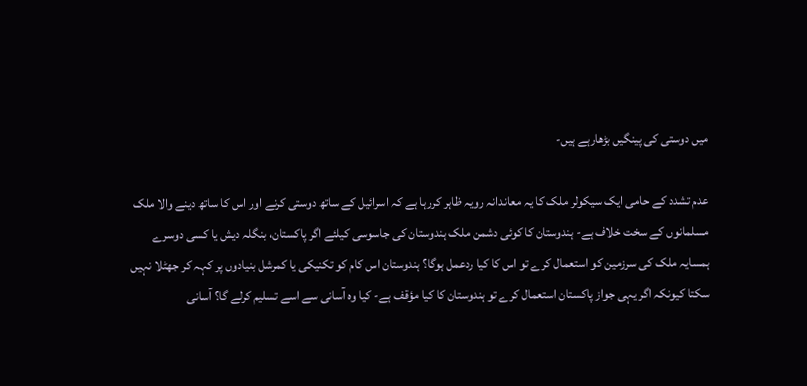میں دوستی کی پینگیں بڑھارہے ہیں-

عدم تشدد کے حامی ایک سیکولر ملک کا یہ معاندانہ رویہ ظاہر کررہا ہے کہ اسرائیل کے ساتھ دوستی کرنے اور اس کا ساتھ دینے والا ملک مسلمانوں کے سخت خلاف ہے- ہندوستان کا کوئی دشمن ملک ہندوستان کی جاسوسی کیلئے اگر پاکستان، بنگلہ دیش یا کسی دوسرے ہمسایہ ملک کی سرزمین کو استعمال کرے تو اس کا کیا ردعمل ہوگا؟ ہندوستان اس کام کو تکنیکی یا کمرشل بنیادوں پر کہہ کر جھٹلا نہیں سکتا کیونکہ اگر یہی جواز پاکستان استعمال کرے تو ہندوستان کا کیا مؤقف ہے- کیا وہ آسانی سے اسے تسلیم کرلے گا؟ آسانی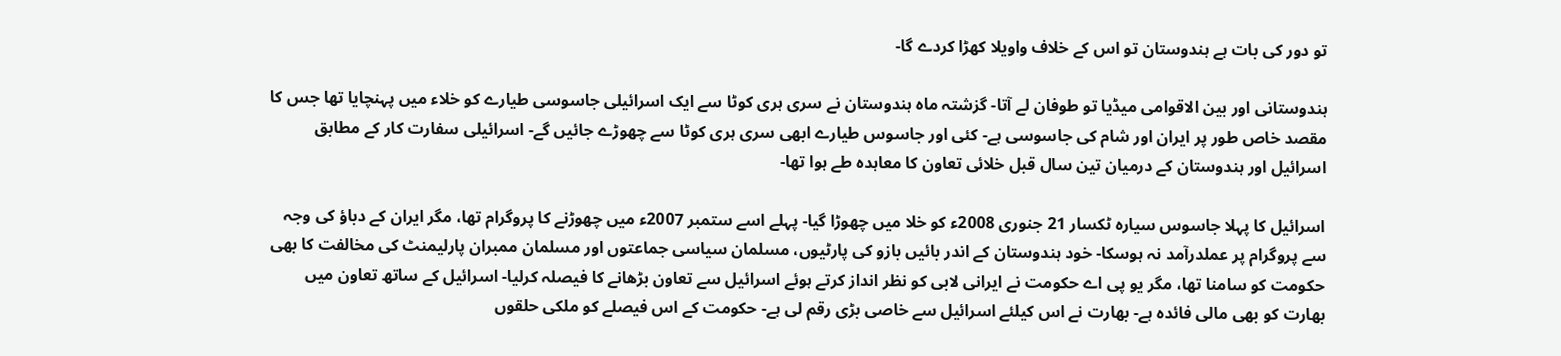تو دور کی بات ہے ہندوستان تو اس کے خلاف واویلا کھڑا کردے گا-

ہندوستانی اور بین الاقوامی میڈیا تو طوفان لے آتا- گزشتہ ماہ ہندوستان نے سری ہری کوٹا سے ایک اسرائیلی جاسوسی طیارے کو خلاء میں پہنچایا تھا جس کا مقصد خاص طور پر ایران اور شام کی جاسوسی ہے- کئی اور جاسوس طیارے ابھی سری ہری کوٹا سے چھوڑے جائیں گے- اسرائیلی سفارت کار کے مطابق اسرائیل اور ہندوستان کے درمیان تین سال قبل خلائی تعاون کا معاہدہ طے ہوا تھا-

اسرائیل کا پہلا جاسوس سیارہ ٹکسار 21 جنوری 2008ء کو خلا میں چھوڑا گیا- پہلے اسے ستمبر 2007ء میں چھوڑنے کا پروگرام تھا، مگر ایران کے دباؤ کی وجہ سے پروگرام پر عملدرآمد نہ ہوسکا- خود ہندوستان کے اندر بائیں بازو کی پارٹیوں، مسلمان سیاسی جماعتوں اور مسلمان ممبران پارلیمنٹ کی مخالفت کا بھی حکومت کو سامنا تھا، مگر یو پی اے حکومت نے ایرانی لابی کو نظر انداز کرتے ہوئے اسرائیل سے تعاون بڑھانے کا فیصلہ کرلیا- اسرائیل کے ساتھ تعاون میں بھارت کو بھی مالی فائدہ ہے- بھارت نے اس کیلئے اسرائیل سے خاصی بڑی رقم لی ہے- حکومت کے اس فیصلے کو ملکی حلقوں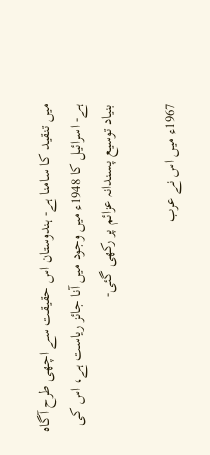میں تنقید کا سامنا ہے- ہندوستان اس حقیقت سے اچھی طرح آگاہ ہے- اسرائیل کا 1948ء میں وجود میں آنا جائز ریاست ہے، اس کی بنیاد توسیع پسندانہ عزائم پر رکھی گئی-

1967ء میں اس نے عرب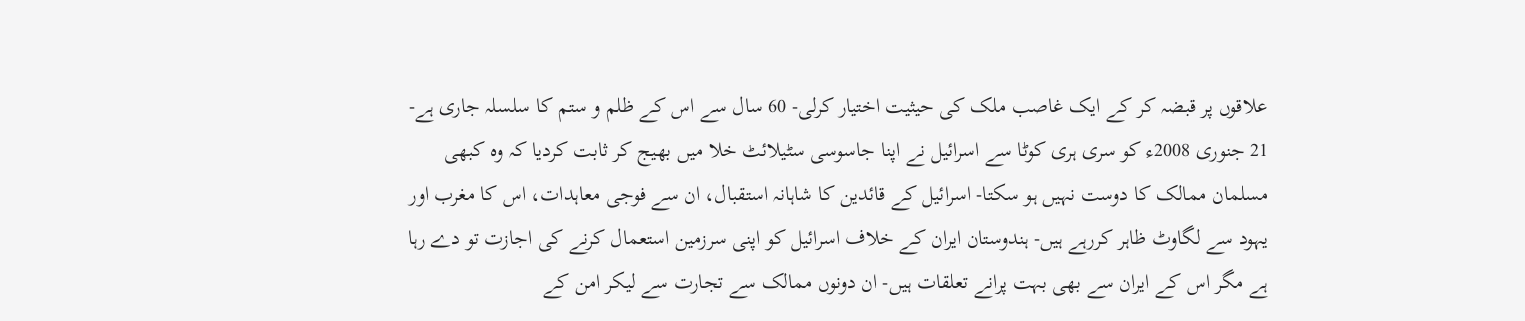علاقوں پر قبضہ کر کے ایک غاصب ملک کی حیثیت اختیار کرلی- 60 سال سے اس کے ظلم و ستم کا سلسلہ جاری ہے- 21 جنوری 2008ء کو سری ہری کوٹا سے اسرائیل نے اپنا جاسوسی سٹیلائٹ خلا میں بھیج کر ثابت کردیا کہ وہ کبھی مسلمان ممالک کا دوست نہیں ہو سکتا- اسرائیل کے قائدین کا شاہانہ استقبال، ان سے فوجی معاہدات، اس کا مغرب اور یہود سے لگاوٹ ظاہر کررہے ہیں- ہندوستان ایران کے خلاف اسرائیل کو اپنی سرزمین استعمال کرنے کی اجازت تو دے رہا ہے مگر اس کے ایران سے بھی بہت پرانے تعلقات ہیں- ان دونوں ممالک سے تجارت سے لیکر امن کے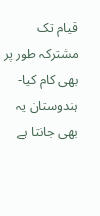قیام تک مشترکہ طور پر بھی کام کیا-
ہندوستان یہ بھی جانتا ہے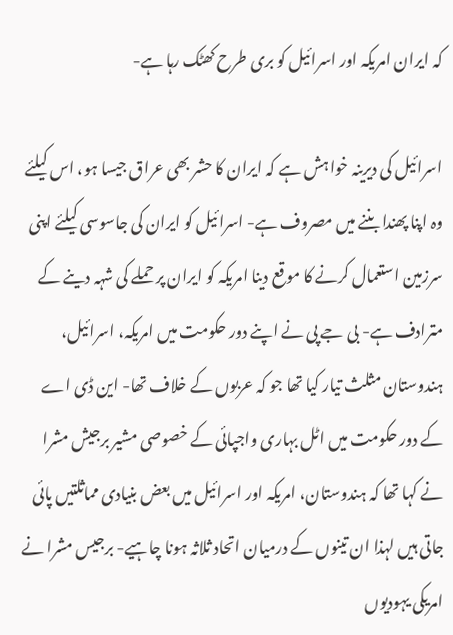کہ ایران امریکہ اور اسرائیل کو بری طرح کھٹک رہا ہے-

اسرائیل کی دیرینہ خواہش ہے کہ ایران کا حشر بھی عراق جیسا ہو، اس کیلئے وہ اپنا پھندا بننے میں مصروف ہے- اسرائیل کو ایران کی جاسوسی کیلئے اپنی سرزمین استعمال کرنے کا موقع دینا امریکہ کو ایران پر حملے کی شہہ دینے کے مترادف ہے- بی جے پی نے اپنے دور حکومت میں امریکہ، اسرائیل، ہندوستان مثلث تیار کیا تھا جو کہ عربوں کے خلاف تھا- این ڈی اے کے دور حکومت میں اٹل بہاری واجپائی کے خصوصی مشیر برجیش مشرا نے کہا تھا کہ ہندوستان، امریکہ اور اسرائیل میں بعض بنیادی مماثلتیں پائی جاتی ہیں لہذا ان تینوں کے درمیان اتحاد ثلاثہ ہونا چاہیے- برجیس مشرا نے امریکی یہودیوں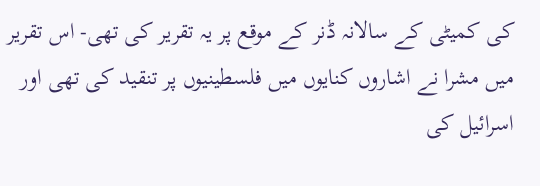کی کمیٹی کے سالانہ ڈنر کے موقع پر یہ تقریر کی تھی- اس تقریر میں مشرا نے اشاروں کنایوں میں فلسطینیوں پر تنقید کی تھی اور اسرائیل کی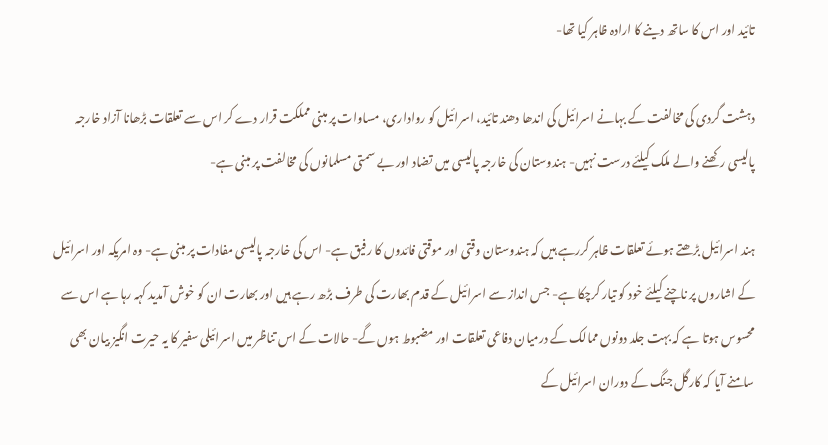تائید اور اس کا ساتھ دینے کا ارادہ ظاہر کیا تھا-

دہشت گردی کی مخالفت کے بہانے اسرائیل کی اندھا دھند تائید، اسرائیل کو رواداری، مساوات پر مبنی مملکت قرار دے کر اس سے تعلقات بڑھانا آزاد خارجہ پالیسی رکھنے والے ملک کیلئے درست نہیں- ہندوستان کی خارجہ پالیسی میں تضاد اور بے سمتی مسلمانوں کی مخالفت پر مبنی ہے-

ہند اسرائیل بڑھتے ہوئے تعلقات ظاہر کررہے ہیں کہ ہندوستان وقتی اور موقتی فائدوں کا رفیق ہے- اس کی خارجہ پالیسی مفادات پر مبنی ہے- وہ امریکہ اور اسرائیل کے اشاروں پر ناچنے کیلئے خود کو تیار کرچکا ہے- جس انداز سے اسرائیل کے قدم بھارت کی طرف بڑھ رہے ہیں اور بھارت ان کو خوش آمدید کہہ رہا ہے اس سے محسوس ہوتا ہے کہ بہت جلد دونوں ممالک کے درمیان دفاعی تعلقات اور مضبوط ہوں گے- حالات کے اس تناظر میں اسرائیلی سفیر کا یہ حیرت انگیز بیان بھی سامنے آیا کہ کارگل جنگ کے دوران اسرائیل کے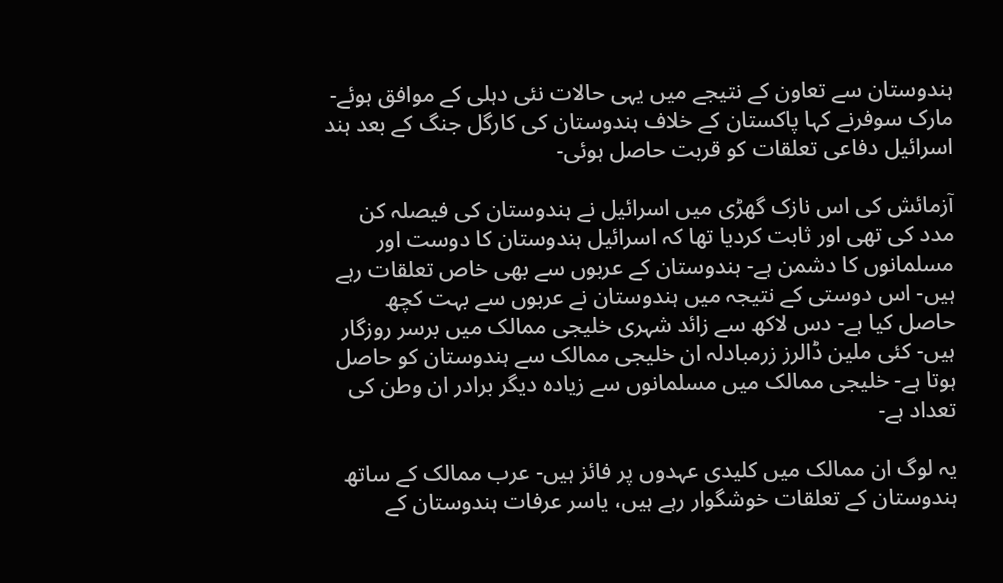ہندوستان سے تعاون کے نتیجے میں یہی حالات نئی دہلی کے موافق ہوئے- مارک سوفرنے کہا پاکستان کے خلاف ہندوستان کی کارگل جنگ کے بعد ہند اسرائیل دفاعی تعلقات کو قربت حاصل ہوئی-

آزمائش کی اس نازک گھڑی میں اسرائیل نے ہندوستان کی فیصلہ کن مدد کی تھی اور ثابت کردیا تھا کہ اسرائیل ہندوستان کا دوست اور مسلمانوں کا دشمن ہے- ہندوستان کے عربوں سے بھی خاص تعلقات رہے ہیں- اس دوستی کے نتیجہ میں ہندوستان نے عربوں سے بہت کچھ حاصل کیا ہے- دس لاکھ سے زائد شہری خلیجی ممالک میں برسر روزگار ہیں- کئی ملین ڈالرز زرمبادلہ ان خلیجی ممالک سے ہندوستان کو حاصل ہوتا ہے- خلیجی ممالک میں مسلمانوں سے زیادہ دیگر برادر ان وطن کی تعداد ہے-

یہ لوگ ان ممالک میں کلیدی عہدوں پر فائز ہیں- عرب ممالک کے ساتھ ہندوستان کے تعلقات خوشگوار رہے ہیں، یاسر عرفات ہندوستان کے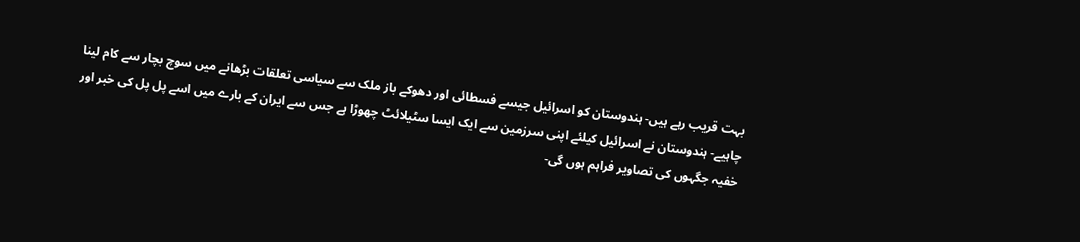بہت قریب رہے ہیں- ہندوستان کو اسرائیل جیسے فسطائی اور دھوکے باز ملک سے سیاسی تعلقات بڑھانے میں سوچ بچار سے کام لینا چاہیے- ہندوستان نے اسرائیل کیلئے اپنی سرزمین سے ایک ایسا سٹیلائٹ چھوڑا ہے جس سے ایران کے بارے میں اسے پل پل کی خبر اور خفیہ جگہوں کی تصاویر فراہم ہوں گی-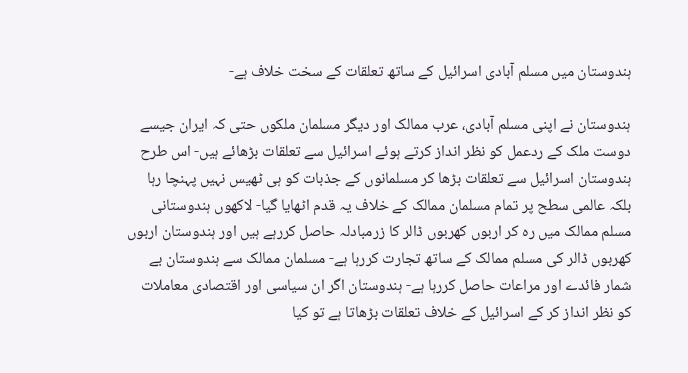ہندوستان میں مسلم آبادی اسرائیل کے ساتھ تعلقات کے سخت خلاف ہے-

ہندوستان نے اپنی مسلم آبادی، عرب ممالک اور دیگر مسلمان ملکوں حتی کہ ایران جیسے دوست ملک کے ردعمل کو نظر انداز کرتے ہوئے اسرائیل سے تعلقات بڑھائے ہیں- اس طرح ہندوستان اسرائیل سے تعلقات بڑھا کر مسلمانوں کے جذبات کو ہی ٹھیس نہیں پہنچا رہا بلکہ عالمی سطح پر تمام مسلمان ممالک کے خلاف یہ قدم اٹھایا گیا- لاکھوں ہندوستانی مسلم ممالک میں رہ کر اربوں کھربوں ڈالر کا زرمبادلہ حاصل کررہے ہیں اور ہندوستان اربوں کھربوں ڈالر کی مسلم ممالک کے ساتھ تجارت کررہا ہے- مسلمان ممالک سے ہندوستان بے شمار فائدے اور مراعات حاصل کررہا ہے- ہندوستان اگر ان سیاسی اور اقتصادی معاملات کو نظر انداز کر کے اسرائیل کے خلاف تعلقات بڑھاتا ہے تو کیا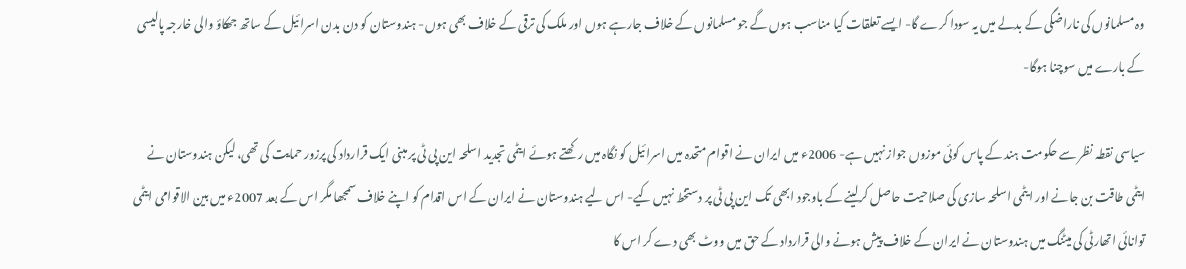وہ مسلمانوں کی ناراضگی کے بدلے میں یہ سودا کرے گا- ایسے تعلقات کیا مناسب ہوں گے جو مسلمانوں کے خلاف جارہے ہوں اور ملک کی ترقی کے خلاف بھی ہوں- ہندوستان کو دن بدن اسرائیل کے ساتھ جھکاؤ والی خارجہ پالیسی کے بارے میں سوچنا ہوگا-

سیاسی نقطہ نظر سے حکومت ہند کے پاس کوئی موزوں جواز نہیں ہے- 2006ء میں ایران نے اقوام متحدہ میں اسرائیل کو نگاہ میں رکھتے ہوئے ایٹمی تجدید اسلحہ این پی ٹی پر مبنی ایک قرارداد کی پرزور حمایت کی تھی، لیکن ہندوستان نے ایٹمی طاقت بن جانے اور ایٹمی اسلحہ سازی کی صلاحیت حاصل کرلینے کے باوجود ابھی تک این پی ٹی پر دستخط نہیں کیے- اس لیے ہندوستان نے ایران کے اس اقدام کو اپنے خلاف سمجھا مگر اس کے بعد 2007ء میں بین الاقوامی ایٹمی توانائی اتھارٹی کی میٹنگ میں ہندوستان نے ایران کے خلاف پیش ہونے والی قرارداد کے حق میں ووٹ بھی دے کر اس کا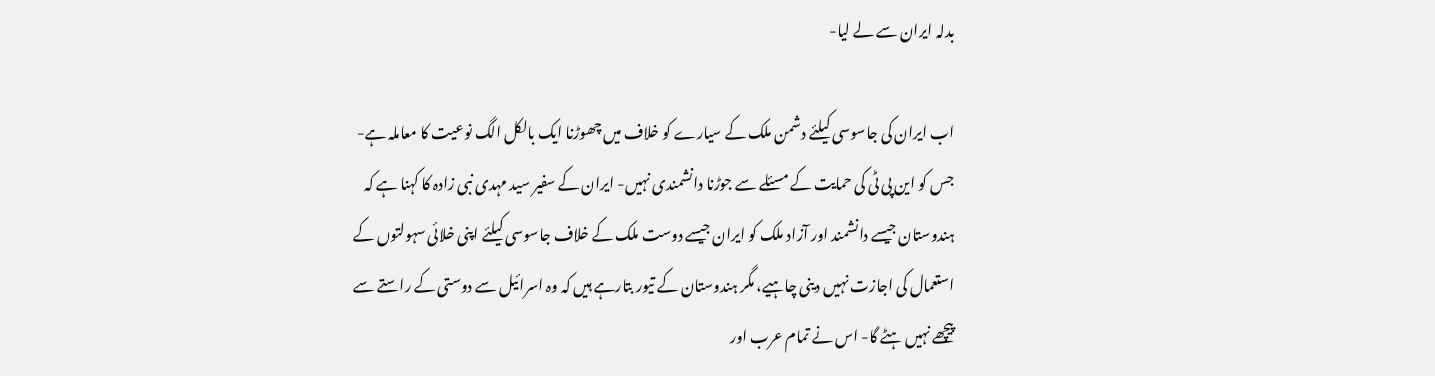بدلہ ایران سے لے لیا-

اب ایران کی جاسوسی کیلئے دشمن ملک کے سیارے کو خلاف میں چھوڑنا ایک بالکل الگ نوعیت کا معاملہ ہے- جس کو این پی ٹی کی حمایت کے مسئلے سے جوڑنا دانشمندی نہیں- ایران کے سفیر سید مہدی نبی زادہ کا کہنا ہے کہ ہندوستان جیسے دانشمند اور آزاد ملک کو ایران جیسے دوست ملک کے خلاف جاسوسی کیلئے اپنی خلائی سہولتوں کے استعمال کی اجازت نہیں دینی چاہیے، مگر ہندوستان کے تیور بتارہے ہیں کہ وہ اسرائیل سے دوستی کے راستے سے پیچھے نہیں ہٹے گا- اس نے تمام عرب اور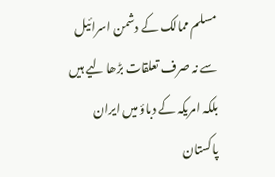مسلم ممالک کے دشمن اسرائیل سے نہ صرف تعلقات بڑھا لیے ہیں بلکہ امریکہ کے دباؤ میں ایران پاکستان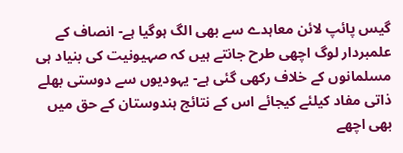گیس پائپ لائن معاہدے سے بھی الگ ہوگیا ہے- انصاف کے علمبردار لوگ اچھی طرح جانتے ہیں کہ صہیونیت کی بنیاد ہی مسلمانوں کے خلاف رکھی گئی ہے- یہودیوں سے دوستی بھلے ذاتی مفاد کیلئے کیجائے اس کے نتائج ہندوستان کے حق میں بھی اچھے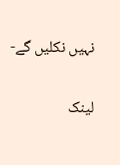نہیں نکلیں گے-

لینک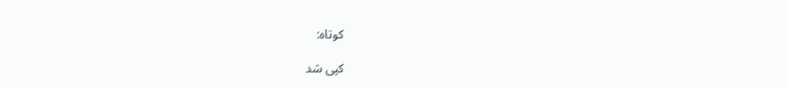کوتاه:

کپی شد